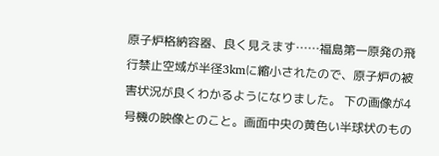原子炉格納容器、良く見えます……福島第一原発の飛行禁止空域が半径3kmに縮小されたので、原子炉の被害状況が良くわかるようになりました。 下の画像が4号機の映像とのこと。画面中央の黄色い半球状のもの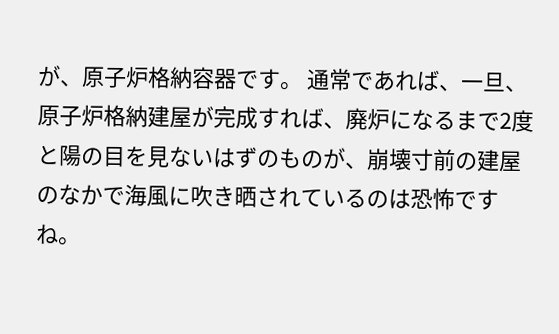が、原子炉格納容器です。 通常であれば、一旦、原子炉格納建屋が完成すれば、廃炉になるまで2度と陽の目を見ないはずのものが、崩壊寸前の建屋のなかで海風に吹き晒されているのは恐怖ですね。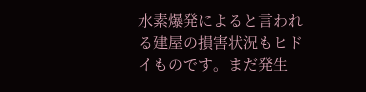水素爆発によると言われる建屋の損害状況もヒドイものです。まだ発生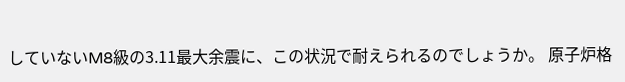していないM8級の3.11最大余震に、この状況で耐えられるのでしょうか。 原子炉格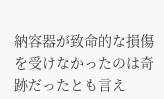納容器が致命的な損傷を受けなかったのは奇跡だったとも言え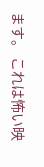ます。 これは怖い映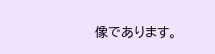像であります。